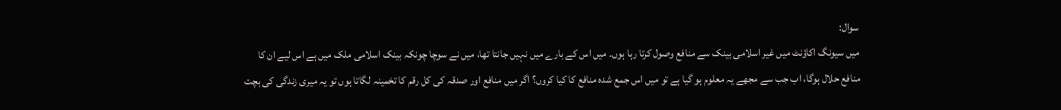سوال:
میں سیونگ اکاؤنٹ میں غیر اسلامی بینک سے منافع وصول کرتا رہا ہوں۔ میں اس کے بارے میں نہیں جانتا تھا، میں نے سوچا چونکہ بینک اسلامی ملک میں ہے اس لیے ان کا منافع حلال ہوگا، اب جب سے مجھے یہ معلوم ہو گیا ہے تو میں اس جمع شدہ منافع کا کیا کروں؟ اگر میں منافع اور صدقہ کی کل رقم کا تخمینہ لگاتا ہوں تو یہ میری زندگی کی بچت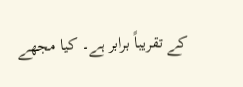کے تقریباً برابر ہے۔ کیا مجھے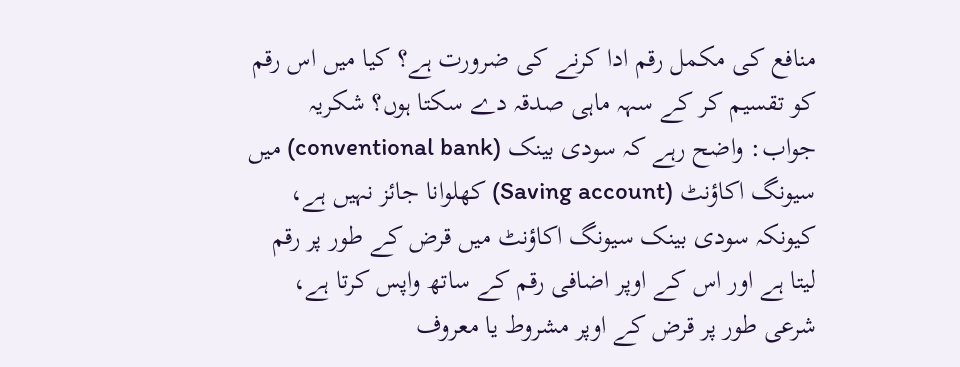منافع کی مکمل رقم ادا کرنے کی ضرورت ہے؟ کیا میں اس رقم کو تقسیم کر کے سہہ ماہی صدقہ دے سکتا ہوں؟ شکریہ
جواب: واضح رہے کہ سودی بینک (conventional bank) میں سیونگ اکاؤنٹ (Saving account) کھلوانا جائز نہیں ہے، کیونکہ سودی بینک سیونگ اکاؤنٹ میں قرض کے طور پر رقم لیتا ہے اور اس کے اوپر اضافی رقم کے ساتھ واپس کرتا ہے، شرعی طور پر قرض کے اوپر مشروط یا معروف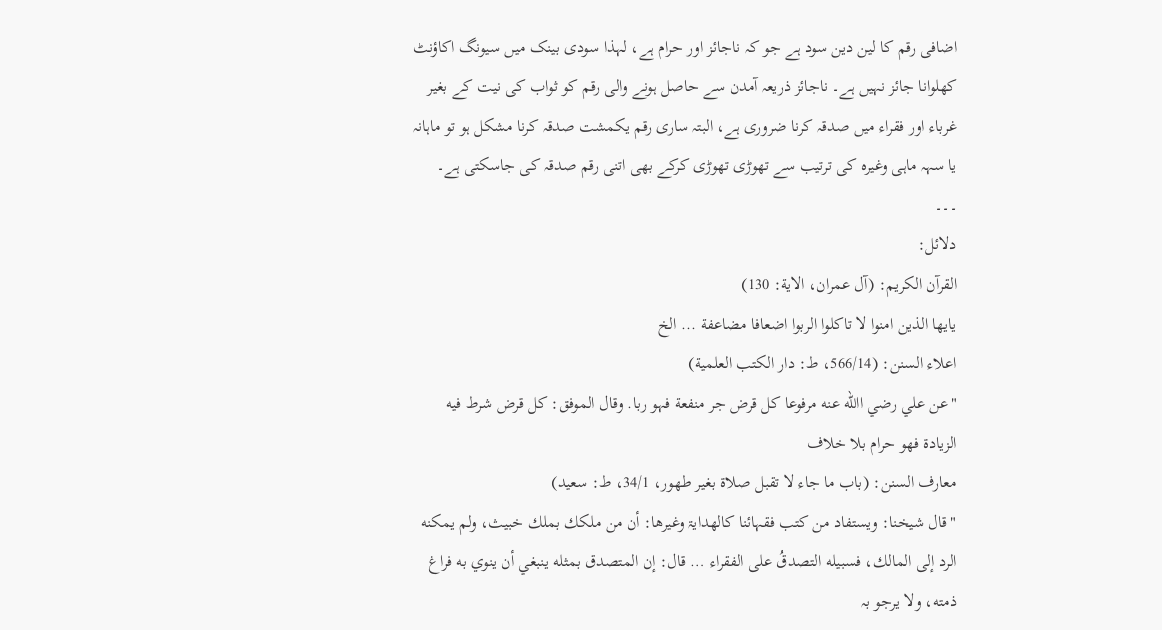اضافی رقم کا لین دین سود ہے جو کہ ناجائز اور حرام ہے، لہذا سودی بینک میں سیونگ اکاؤنٹ کھلوانا جائز نہیں ہے۔ ناجائز ذریعہ آمدن سے حاصل ہونے والی رقم کو ثواب کی نیت کے بغیر غرباء اور فقراء میں صدقہ کرنا ضروری ہے، البتہ ساری رقم یکمشت صدقہ کرنا مشکل ہو تو ماہانہ یا سہہ ماہی وغیرہ کی ترتیب سے تھوڑی تھوڑی کرکے بھی اتنی رقم صدقہ کی جاسکتی ہے۔
۔۔۔
دلائل:
القرآن الکریم: (آل عمران، الایة: 130)
یایھا الذین امنوا لا تاکلوا الربوا اضعافا مضاعفة ... الخ
اعلاء السنن: (566/14، ط: دار الکتب العلمیة)
"عن علي رضي االله عنه مرفوعا کل قرض جر منفعة فہو ربا. وقال الموفق: کل قرض شرط فیه الزیادة فهو حرام بلا خلاف
معارف السنن: (باب ما جاء لا تقبل صلاة بغیر طهور، 34/1، ط: سعید)
"قال شیخنا: ویستفاد من کتب فقہائنا کالهدایۃ وغیرها: أن من ملکك بملك خبیث، ولم یمکنه الرد إلی المالك، فسبیله التصدقُ علی الفقراء … قال: إن المتصدق بمثله ینبغي أن ینوي به فراغ ذمته، ولا یرجو بہ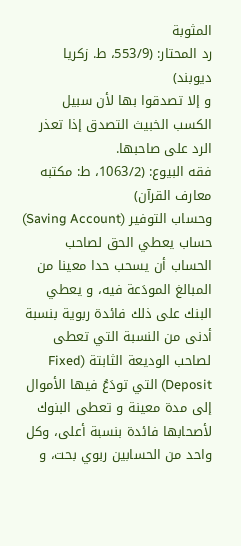المثوبة
رد المحتار: (553/9، ط. زکریا دیوبند)
و إلا تصدقوا بها لأن سبیل الکسب الخبیث التصدق إذا تعذر الرد علی صاحبها.
فقه البیوع: (1063/2، ط: مکتبه معارف القرآن)
وحساب التوفير (Saving Account) حساب يعطي الحق لصاحب الحساب أن يسحب حدا معينا من المبالغ المودَعة فيه، و يعطي البنك على ذلك فائدة ربوية بنسبة أدنى من النسبة التي تعطى لصاحب الوديعة الثابتة (Fixed Deposit) التي تودَعُ فيها الأموال إلى مدة معينة و تعطى البنوك لأصحابها فائدة بنسبة أعلى، وكل واحد من الحسابين ربوي بحت، و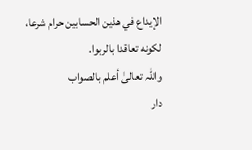الإيداع في هذين الحسابين حرام شرعا، لكونه تعاقدا بالربوا.
واللہ تعالیٰ أعلم بالصواب
دار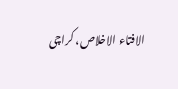الافتاء الاخلاص، کراچی